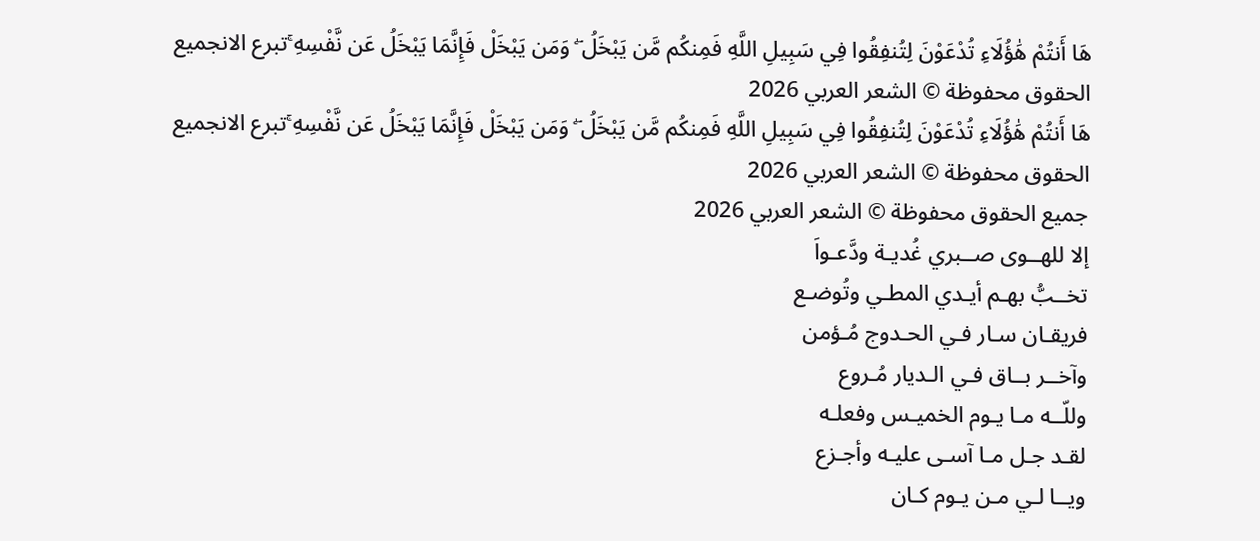هَا أَنتُمْ هَٰؤُلَاءِ تُدْعَوْنَ لِتُنفِقُوا فِي سَبِيلِ اللَّهِ فَمِنكُم مَّن يَبْخَلُ ۖ وَمَن يَبْخَلْ فَإِنَّمَا يَبْخَلُ عَن نَّفْسِهِ ۚتبرع الانجميع الحقوق محفوظة © الشعر العربي 2026
هَا أَنتُمْ هَٰؤُلَاءِ تُدْعَوْنَ لِتُنفِقُوا فِي سَبِيلِ اللَّهِ فَمِنكُم مَّن يَبْخَلُ ۖ وَمَن يَبْخَلْ فَإِنَّمَا يَبْخَلُ عَن نَّفْسِهِ ۚتبرع الانجميع الحقوق محفوظة © الشعر العربي 2026
جميع الحقوق محفوظة © الشعر العربي 2026
إلا للهــوى صــبري غُديـة ودَّعـواَ
تخــبُّ بهـم أيـدي المطـي وتُوضـع
فريقـان سـار فـي الحـدوج مُـؤمن
وآخــر بــاق فـي الـديار مُـروع
وللّــه مـا يـوم الخميـس وفعلـه
لقـد جـل مـا آسـى عليـه وأجـزع
ويــا لـي مـن يـوم كـان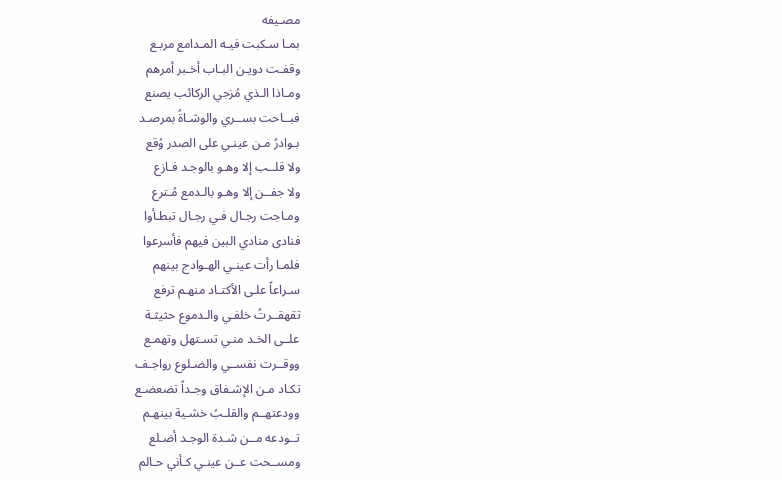مصـيفه
بمـا سـكبت فيـه المـدامع مربـع
وقفـت دويـن البـاب أخـبر أمرهم
ومـاذا الـذي مُزجي الركائب يصنع
فبــاحت بســري والوشـاةُ بمرصـد
بـوادرُ مـن عينـي على الصدر وُقع
ولا قلــب إلا وهـو بالوجـد فـازع
ولا جفــن إلا وهـو بالـدمع مُـترع
ومـاجت رجـال فـي رجـال تبطـأوا
فنادى منادي البين فيهم فأسرعوا
فلمـا رأت عينـي الهـوادج بينهم
سـراعاً علـى الأكتـاد منهـم ترفع
تقهقــرتُ خلفـي والـدموع حثيثـة
علــى الخـد منـي تسـتهل وتهمـع
ووقــرت نفســي والضـلوع رواجـف
تكـاد مـن الإشـفاق وجـداً تضعضـع
وودعتهــم والقلـبُ خشـية بينهـم
تــودعه مــن شـدة الوجـد أضـلع
ومســحت عــن عينـي كـأني حـالم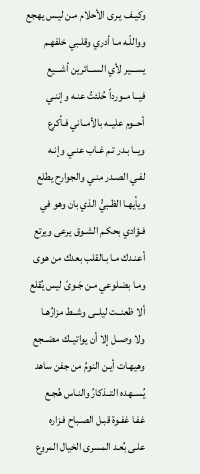وكيـف يـرى الأحلام مـن ليـس يهجع
وواللّـه مـا أدري وقلـبي خلفهـم
يســـير لأي الســـائرين أشـــيع
فيــا مــورداً حُلئتُ عنـه وإننـي
أحــوم عليــه بالأمــاني فـأكرع
ويــا بـدر تـم غـاب عنـي وإنـه
لفـي الصـدر منـي والجوارح يطلع
ويأيهـا الظـبيُّ الذي بان وهو في
فـؤادي بحكـم الشـوق يرعى ويرتع
أعنـدك مـا بـالقلب بعدك من هوى
ومـا بضـلوعي مـن جَـوىً ليس يُقلع
ألا ظعنــت ليلــى وشــط مزارُهـا
ولا وصــل إلا أن يواتيــك مضــجع
وهيهـات أيـن النومُ من جفن ساهد
يُســهده التــذكارُ والنـاس هُجـع
غفـا غفـوة قبـل الصـباح فـزاره
علـى بُعـد المسرى الخيال المروع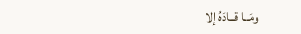ومَــا قــادَهُ إلا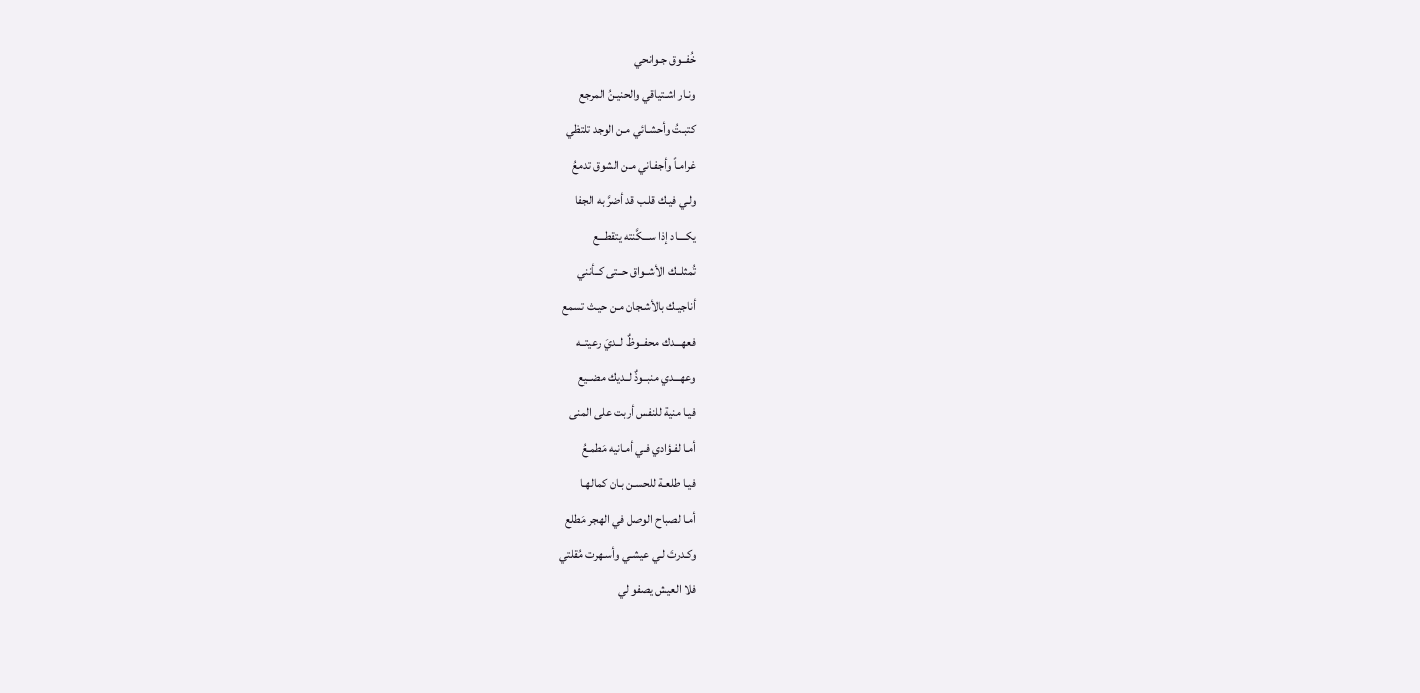خُفــوق جـوانحي
ونـار اشـتياقي والحنيـنُ المرجع
كتبـتُ وأحشـائي مـن الوجد تلتظي
غرامـاً وأجفـاني مـن الشوق تدمعُ
ولـي فيـك قلـب قد أضرَّ به الجفا
يكــــاد إذا ســـكَّنته يتقطـــع
تُمثلــك الأشــواق حــتى كــأنني
أناجيـك بالأشـجان مـن حيـث تسمع
فعهـــدك محفــوظٌ لــديَ رعيتــه
وعهـــدي منبــوذٌ لــديك مضــيع
فيـا منية للنفس أربت على المنى
أمـا لفـؤادي فـي أمـانيه مَطمـعُ
فيـا طلعـة للحسـن بـان كمالهـا
أمـا لصباح الوصل في الهجر مَطلع
وكـدرتَ لـي عيشـي وأسـهرت مُقلتي
فلا العيش يصفو لي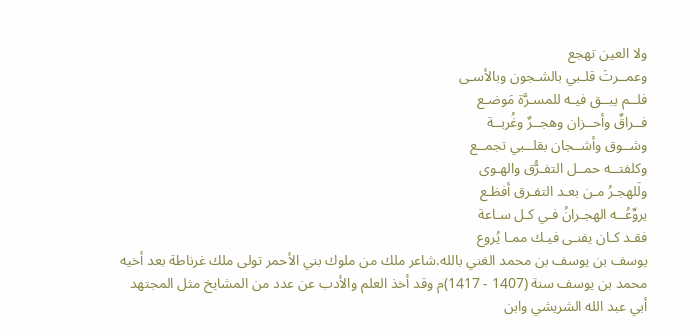ولا العين تهجع
وعمــرتَ قلـبي بالشـجون وبالأسـى
فلــم يبــق فيـه للمسـرَّة مَوضـع
فــراقٌ وأحــزان وهجــرٌ وغُربــة
وشــوق وأشــجان بقلــبي تجمــع
وكلفتــه حمــل التفـرُّق والهـوى
ولَلهجـرُ مـن بعـد التفـرق أفظـع
يروِّعُــه الهجـرانُ فـي كـل سـاعة
فقـد كـان يفنـى فيـك ممـا يُروع
يوسف بن يوسف بن محمد الغني بالله.شاعر ملك من ملوك بني الأحمر تولى ملك غرناطة بعد أخيه محمد بن يوسف سنة (1407 - 1417)م وقد أخذ العلم والأدب عن عدد من المشايخ مثل المجتهد أبي عبد الله الشريشي وابن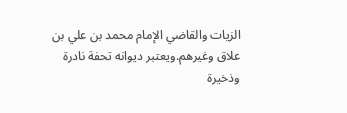الزيات والقاضي الإمام محمد بن علي بن علاق وغيرهم.ويعتبر ديوانه تحفة نادرة وذخيرة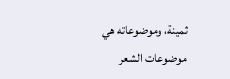ثمينة، وموضوعاته هي موضوعات الشعر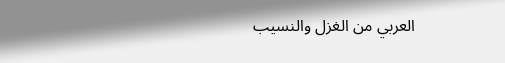العربي من الغزل والنسيب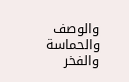والوصف والحماسة والفخر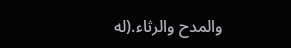والمدح والرثاء.(له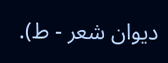ديوان شعر - ط).